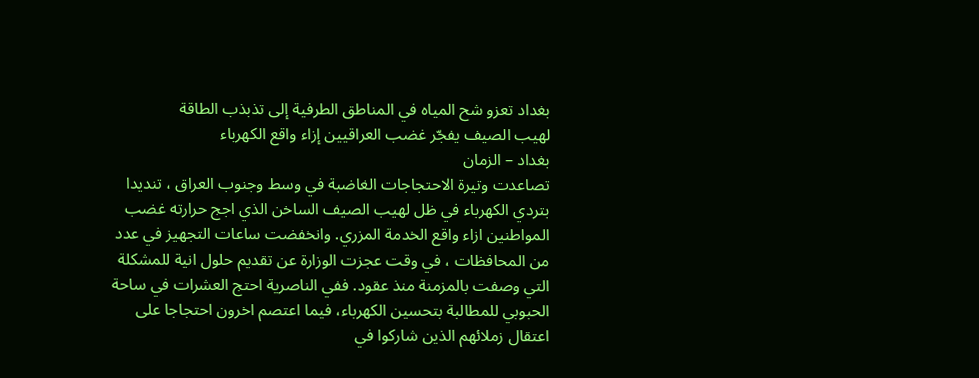بغداد تعزو شح المياه في المناطق الطرفية إلى تذبذب الطاقة
لهيب الصيف يفجّر غضب العراقيين إزاء واقع الكهرباء
بغداد – الزمان
تصاعدت وتيرة الاحتجاجات الغاضبة في وسط وجنوب العراق ، تنديدا بتردي الكهرباء في ظل لهيب الصيف الساخن الذي اجج حرارته غضب المواطنين ازاء واقع الخدمة المزري. وانخفضت ساعات التجهيز في عدد من المحافظات ، في وقت عجزت الوزارة عن تقديم حلول انية للمشكلة التي وصفت بالمزمنة منذ عقود. ففي الناصرية احتج العشرات في ساحة الحبوبي للمطالبة بتحسين الكهرباء، فيما اعتصم اخرون احتجاجا على اعتقال زملائهم الذين شاركوا في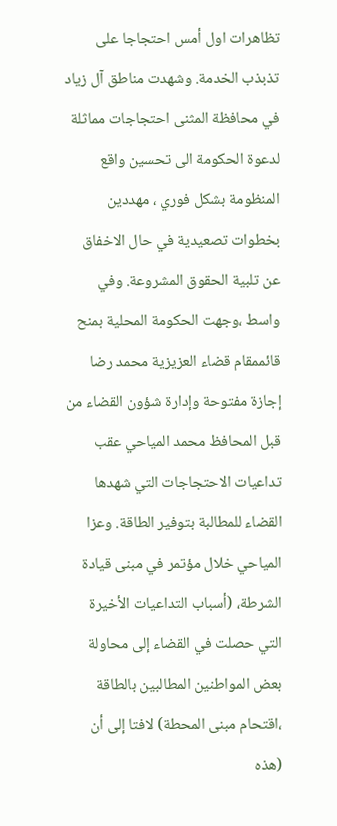تظاهرات اول أمس احتجاجا على تذبذب الخدمة. وشهدت مناطق آل زياد في محافظة المثنى احتجاجات مماثلة لدعوة الحكومة الى تحسين واقع المنظومة بشكل فوري ، مهددين بخطوات تصعيدية في حال الاخفاق عن تلبية الحقوق المشروعة. وفي واسط ،وجهت الحكومة المحلية بمنح قائممقام قضاء العزيزية محمد رضا إجازة مفتوحة وإدارة شؤون القضاء من قبل المحافظ محمد المياحي عقب تداعيات الاحتجاجات التي شهدها القضاء للمطالبة بتوفير الطاقة. وعزا المياحي خلال مؤتمر في مبنى قيادة الشرطة، (أسباب التداعيات الأخيرة التي حصلت في القضاء إلى محاولة بعض المواطنين المطالبين بالطاقة ،اقتحام مبنى المحطة) لافتا إلى أن (هذه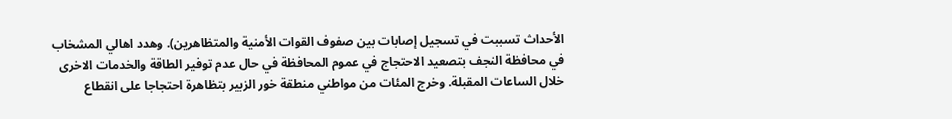الأحداث تسببت في تسجيل إصابات بين صفوف القوات الأمنية والمتظاهرين). وهدد اهالي المشخاب في محافظة النجف بتصعيد الاحتجاج في عموم المحافظة في حال عدم توفير الطاقة والخدمات الاخرى خلال الساعات المقبلة. وخرج المئات من مواطني منطقة خور الزبير بتظاهرة احتجاجا على انقطاع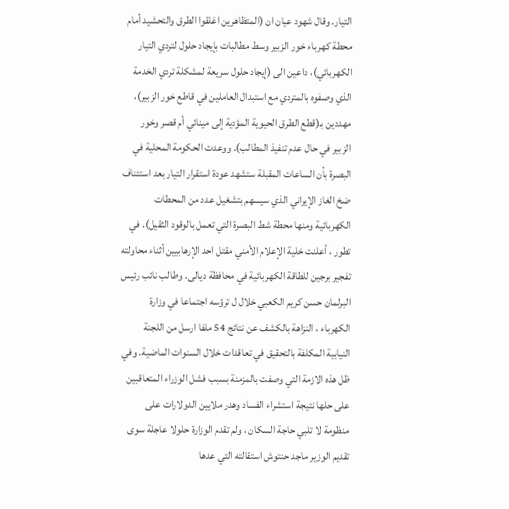التيار. وقال شهود عيان ان (المتظاهرين اغلقوا الطرق والتحشيد أمام محطة كهرباء خور الزبير وسط مطالبات بإيجاد حلول لتردي التيار الكهربائي)، داعين الى (إيجاد حلول سريعة لمشكلة تردي الخدمة الذي وصفوه بالمتردي مع استبدال العاملين في قاطع خور الزبير)، مهددين بـ(قطع الطرق الحيوية المؤدية إلى مينائي أم قصر وخور الزبير في حال عدم تنفيذ المطالب). ووعدت الحكومة المحلية في البصرة بأن الساعات المقبلة ستشهد عودة استقرار التيار بعد استئناف ضخ الغاز الإيراني الذي سيسهم بتشغيل عدد من المحطات الكهربائية ومنها محطة شط البصرة التي تعمل بالوقود الثقيل). في تطور ، أعلنت خلية الإعلام الأمني مقتل احد الإرهابيين أثناء محاولته تفجير برجين للطاقة الكهربائية في محافظة ديالى. وطالب نائب رئيس البرلمان حسن كريم الكعبي خلال ل ترؤسه اجتماعا في وزارة الكهرباء ، النزاهة بالكشف عن نتائج 54 ملفا ارسل من اللجنة النيابية المكلفة بالتحقيق في تعاقدات خلال السنوات الماضية. وفي ظل هذه الازمة التي وصفت بالمزمنة بسبب فشل الوزراء المتعاقبين على حلها نتيجة استشراء الفساد وهدر ملايين الدولارات على منظومة لا تلبي حاجة السكان ، ولم تقدم الوزارة حلولا عاجلة سوى تقديم الوزير ماجد حنتوش استقالته التي عدها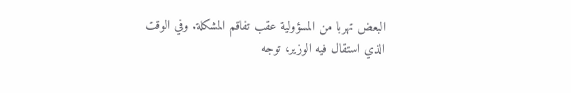البعض تهربا من المسؤولية عقب تفاقم المشكلة. وفي الوقت الذي استقال فيه الوزير، توجه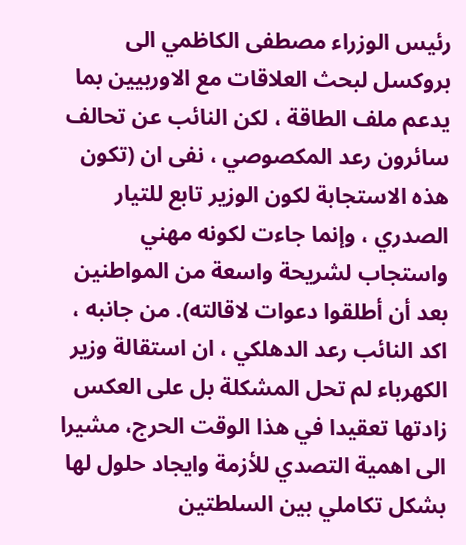رئيس الوزراء مصطفى الكاظمي الى بروكسل لبحث العلاقات مع الاوربيين بما يدعم ملف الطاقة ، لكن النائب عن تحالف سائرون رعد المكصوصي ، نفى ان (تكون هذه الاستجابة لكون الوزير تابع للتيار الصدري ، وإنما جاءت لكونه مهني واستجاب لشريحة واسعة من المواطنين بعد أن أطلقوا دعوات لاقالته). من جانبه ، اكد النائب رعد الدهلكي ، ان استقالة وزير الكهرباء لم تحل المشكلة بل على العكس زادتها تعقيدا في هذا الوقت الحرج، مشيرا الى اهمية التصدي للأزمة وايجاد حلول لها بشكل تكاملي بين السلطتين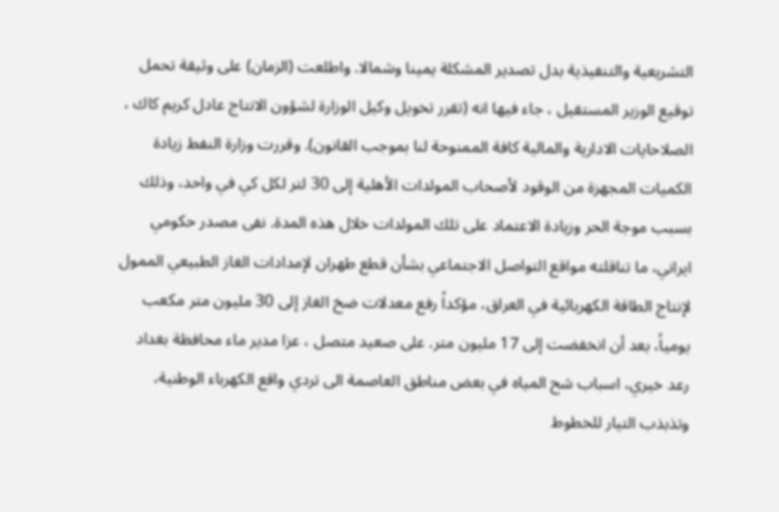التشريعية والتنفيذية بدل تصدير المشكلة يمينا وشمالا. واطلعت (الزمان) على وثيقة تحمل توقيع الوزير المستقيل ، جاء فيها انه (تقرر تخويل وكيل الوزارة لشؤون الانتاج عادل كريم كاك ، الصلاحايات الادارية والمالية كافة الممنوحة لنا بموجب القانون). وقررت وزارة النفط زيادة الكميات المجهزة من الوقود لأصحاب المولدات الأهلية إلى 30 لتر لكل كي في واحد، وذلك بسبب موجة الحر وزيادة الاعتماد على تلك المولدات خلال هذه المدة. نفى مصدر حكومي ايراني، ما تناقلته مواقع التواصل الاجتماعي بشأن قطع طهران لإمدادات الغاز الطبيعي الممول لإنتاج الطاقة الكهربائية في العراق، مؤكداً رفع معدلات ضخ الغاز إلى 30 مليون متر مكعب يومياً، بعد أن انخفضت إلى 17 مليون متر. على صعيد متصل ، عزا مدير ماء محافظة بغداد رعد خيري، اسباب شح المياه في بعض مناطق العاصمة الى تردي واقع الكهرباء الوطنية، وتذبذب التيار للخطوط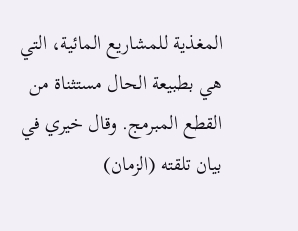المغذية للمشاريع المائية، التي هي بطبيعة الحال مستثناة من القطع المبرمج. وقال خيري في بيان تلقته (الزمان)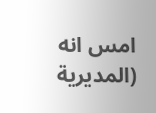امس انه (المديرية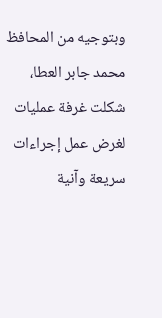وبتوجيه من المحافظ محمد جابر العطا، شكلت غرفة عمليات لغرض عمل إجراءات سريعة وآنية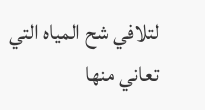لتلافي شح المياه التي تعاني منها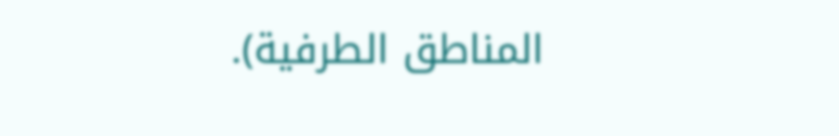المناطق الطرفية).